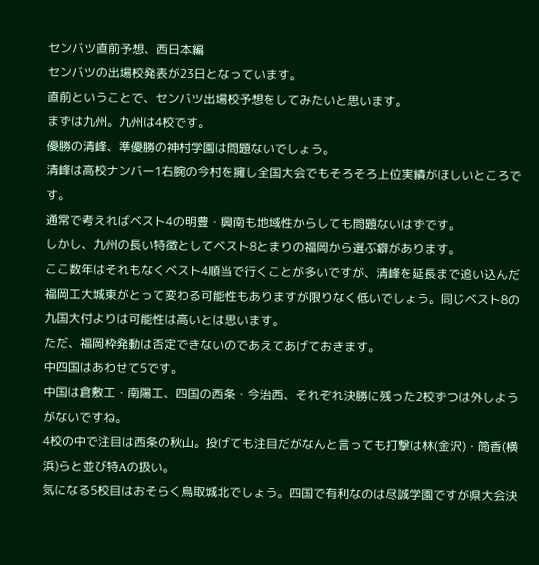センバツ直前予想、西日本編
センバツの出場校発表が23日となっています。
直前ということで、センバツ出場校予想をしてみたいと思います。
まずは九州。九州は4校です。
優勝の清峰、準優勝の神村学園は問題ないでしょう。
清峰は高校ナンバー1右腕の今村を擁し全国大会でもそろそろ上位実績がほしいところです。
通常で考えればベスト4の明豊・興南も地域性からしても問題ないはずです。
しかし、九州の長い特徴としてベスト8とまりの福岡から選ぶ癖があります。
ここ数年はそれもなくベスト4順当で行くことが多いですが、清峰を延長まで追い込んだ福岡工大城東がとって変わる可能性もありますが限りなく低いでしょう。同じベスト8の九国大付よりは可能性は高いとは思います。
ただ、福岡枠発動は否定できないのであえてあげておきます。
中四国はあわせて5です。
中国は倉敷工・南陽工、四国の西条・今治西、それぞれ決勝に残った2校ずつは外しようがないですね。
4校の中で注目は西条の秋山。投げても注目だがなんと言っても打撃は林(金沢)・筒香(横浜)らと並び特Aの扱い。
気になる5校目はおそらく鳥取城北でしょう。四国で有利なのは尽誠学園ですが県大会決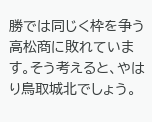勝では同じく枠を争う高松商に敗れています。そう考えると、やはり鳥取城北でしょう。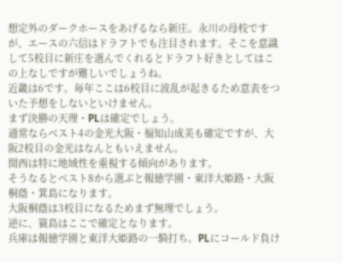想定外のダークホースをあげるなら新庄。永川の母校ですが、エースの六信はドラフトでも注目されます。そこを意識して5校目に新庄を選んでくれるとドラフト好きとしてはこの上なしですが難しいでしょうね。
近畿は6です。毎年ここは6校目に波乱が起きるため意表をついた予想をしないといけません。
まず決勝の天理・PLは確定でしょう。
通常ならベスト4の金光大阪・福知山成美も確定ですが、大阪2校目の金光はなんともいえません。
関西は特に地域性を重視する傾向があります。
そうなるとベスト8から選ぶと報徳学園・東洋大姫路・大阪桐蔭・箕島になります。
大阪桐蔭は3校目になるためまず無理でしょう。
逆に、簑島はここで確定となります。
兵庫は報徳学園と東洋大姫路の一騎打ち。PLにコールド負け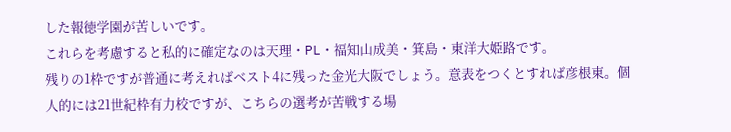した報徳学園が苦しいです。
これらを考慮すると私的に確定なのは天理・PL・福知山成美・箕島・東洋大姫路です。
残りの1枠ですが普通に考えればベスト4に残った金光大阪でしょう。意表をつくとすれば彦根東。個人的には21世紀枠有力校ですが、こちらの選考が苦戦する場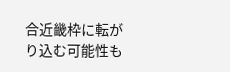合近畿枠に転がり込む可能性も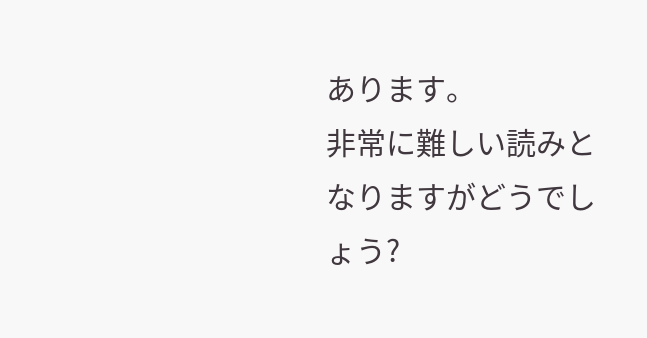あります。
非常に難しい読みとなりますがどうでしょう?